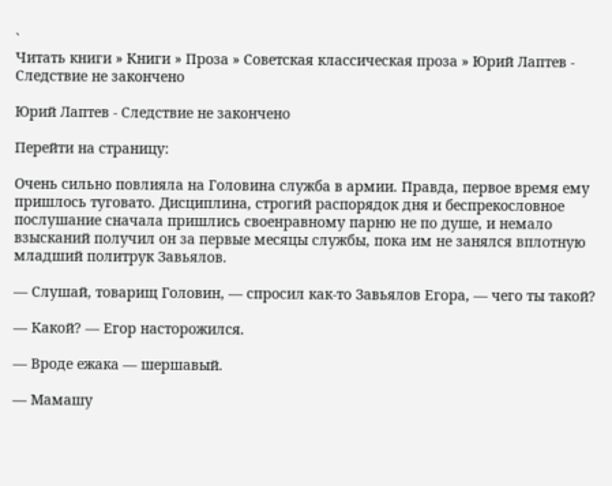`
Читать книги » Книги » Проза » Советская классическая проза » Юрий Лаптев - Следствие не закончено

Юрий Лаптев - Следствие не закончено

Перейти на страницу:

Очень сильно повлияла на Головина служба в армии. Правда, первое время ему пришлось туговато. Дисциплина, строгий распорядок дня и беспрекословное послушание сначала пришлись своенравному парню не по душе, и немало взысканий получил он за первые месяцы службы, пока им не занялся вплотную младший политрук Завьялов.

— Слушай, товарищ Головин, — спросил как-то Завьялов Егора, — чего ты такой?

— Какой? — Егор насторожился.

— Вроде ежака — шершавый.

— Мамашу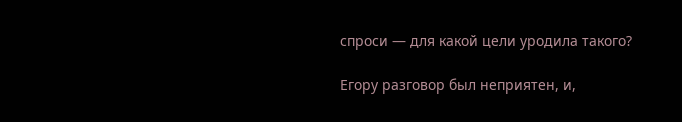спроси — для какой цели уродила такого?

Егору разговор был неприятен, и,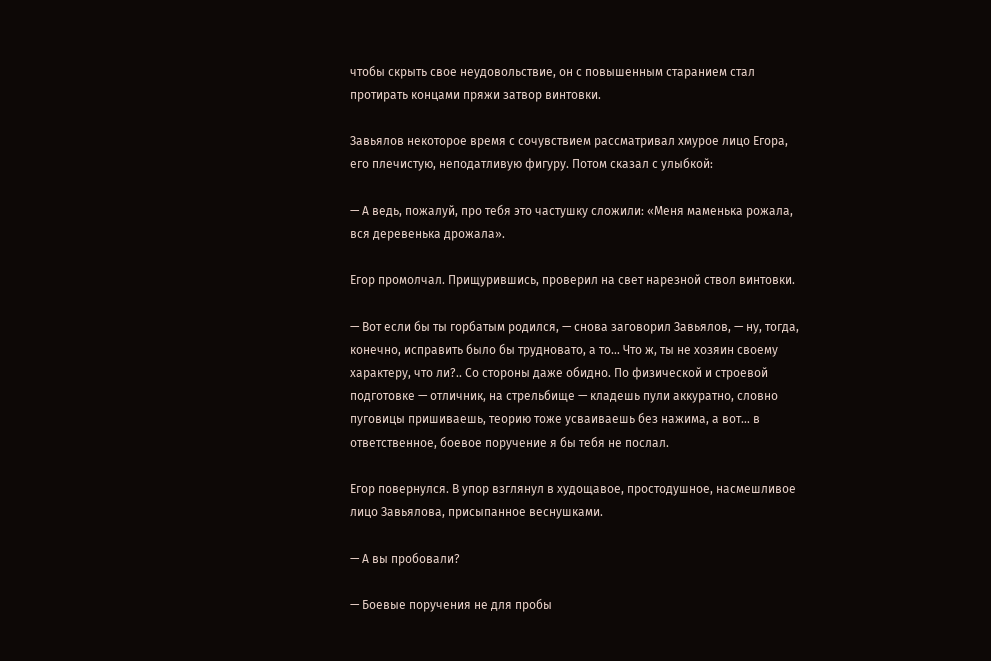чтобы скрыть свое неудовольствие, он с повышенным старанием стал протирать концами пряжи затвор винтовки.

Завьялов некоторое время с сочувствием рассматривал хмурое лицо Егора, его плечистую, неподатливую фигуру. Потом сказал с улыбкой:

— А ведь, пожалуй, про тебя это частушку сложили: «Меня маменька рожала, вся деревенька дрожала».

Егор промолчал. Прищурившись, проверил на свет нарезной ствол винтовки.

— Вот если бы ты горбатым родился, — снова заговорил Завьялов, — ну, тогда, конечно, исправить было бы трудновато, а то… Что ж, ты не хозяин своему характеру, что ли?.. Со стороны даже обидно. По физической и строевой подготовке — отличник, на стрельбище — кладешь пули аккуратно, словно пуговицы пришиваешь, теорию тоже усваиваешь без нажима, а вот… в ответственное, боевое поручение я бы тебя не послал.

Егор повернулся. В упор взглянул в худощавое, простодушное, насмешливое лицо Завьялова, присыпанное веснушками.

— А вы пробовали?

— Боевые поручения не для пробы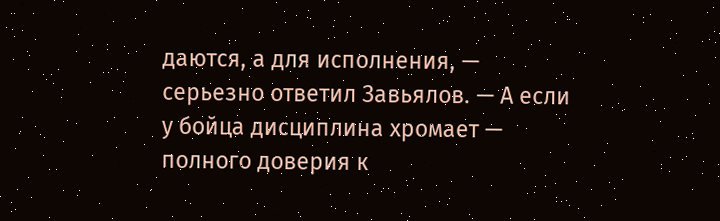даются, а для исполнения, — серьезно ответил Завьялов. — А если у бойца дисциплина хромает — полного доверия к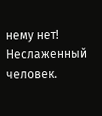нему нет! Неслаженный человек.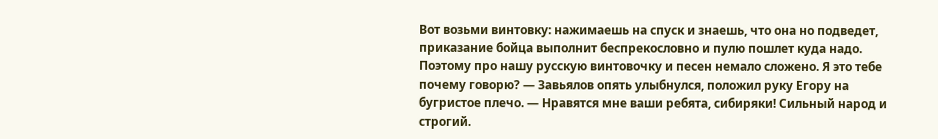Вот возьми винтовку: нажимаешь на спуск и знаешь, что она но подведет, приказание бойца выполнит беспрекословно и пулю пошлет куда надо. Поэтому про нашу русскую винтовочку и песен немало сложено. Я это тебе почему говорю? — Завьялов опять улыбнулся, положил руку Егору на бугристое плечо. — Нравятся мне ваши ребята, сибиряки! Сильный народ и строгий.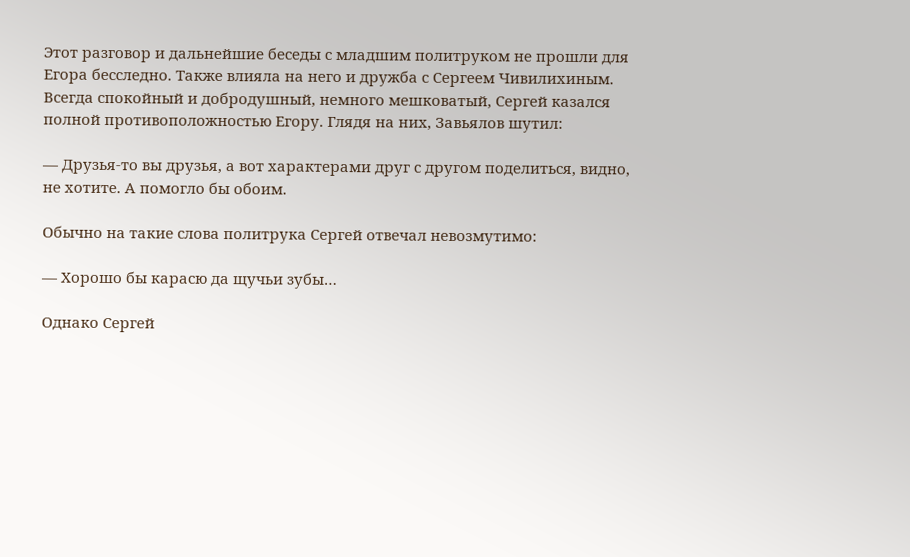Этот разговор и дальнейшие беседы с младшим политруком не прошли для Егора бесследно. Также влияла на него и дружба с Сергеем Чивилихиным. Всегда спокойный и добродушный, немного мешковатый, Сергей казался полной противоположностью Егору. Глядя на них, Завьялов шутил:

— Друзья-то вы друзья, а вот характерами друг с другом поделиться, видно, не хотите. А помогло бы обоим.

Обычно на такие слова политрука Сергей отвечал невозмутимо:

— Хорошо бы карасю да щучьи зубы…

Однако Сергей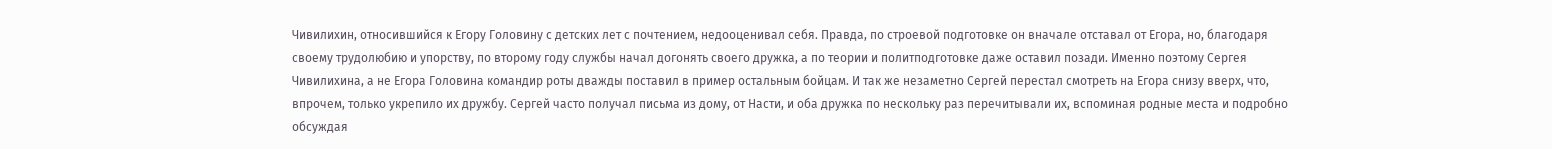Чивилихин, относившийся к Егору Головину с детских лет с почтением, недооценивал себя. Правда, по строевой подготовке он вначале отставал от Егора, но, благодаря своему трудолюбию и упорству, по второму году службы начал догонять своего дружка, а по теории и политподготовке даже оставил позади. Именно поэтому Сергея Чивилихина, а не Егора Головина командир роты дважды поставил в пример остальным бойцам. И так же незаметно Сергей перестал смотреть на Егора снизу вверх, что, впрочем, только укрепило их дружбу. Сергей часто получал письма из дому, от Насти, и оба дружка по нескольку раз перечитывали их, вспоминая родные места и подробно обсуждая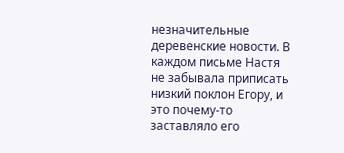незначительные деревенские новости. В каждом письме Настя не забывала приписать низкий поклон Егору, и это почему-то заставляло его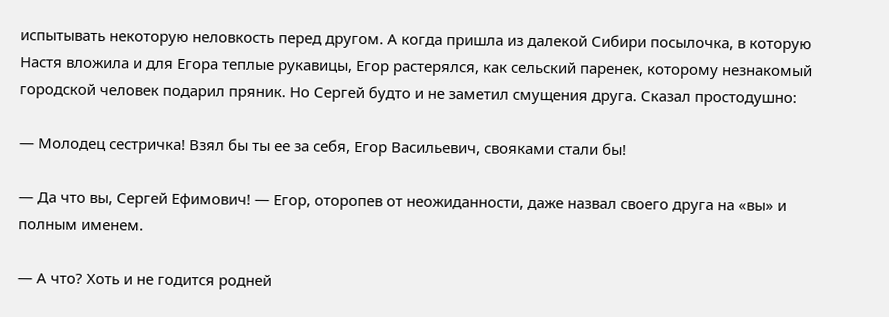испытывать некоторую неловкость перед другом. А когда пришла из далекой Сибири посылочка, в которую Настя вложила и для Егора теплые рукавицы, Егор растерялся, как сельский паренек, которому незнакомый городской человек подарил пряник. Но Сергей будто и не заметил смущения друга. Сказал простодушно:

— Молодец сестричка! Взял бы ты ее за себя, Егор Васильевич, свояками стали бы!

— Да что вы, Сергей Ефимович! — Егор, оторопев от неожиданности, даже назвал своего друга на «вы» и полным именем.

— А что? Хоть и не годится родней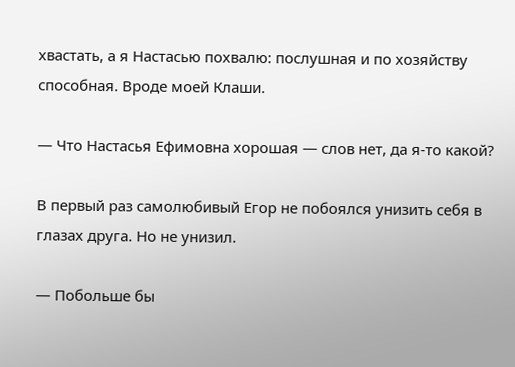хвастать, а я Настасью похвалю: послушная и по хозяйству способная. Вроде моей Клаши.

— Что Настасья Ефимовна хорошая — слов нет, да я-то какой?

В первый раз самолюбивый Егор не побоялся унизить себя в глазах друга. Но не унизил.

— Побольше бы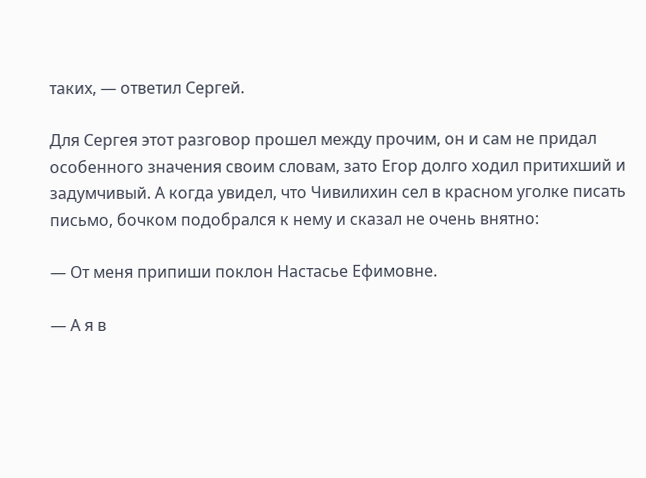таких, — ответил Сергей.

Для Сергея этот разговор прошел между прочим, он и сам не придал особенного значения своим словам, зато Егор долго ходил притихший и задумчивый. А когда увидел, что Чивилихин сел в красном уголке писать письмо, бочком подобрался к нему и сказал не очень внятно:

— От меня припиши поклон Настасье Ефимовне.

— А я в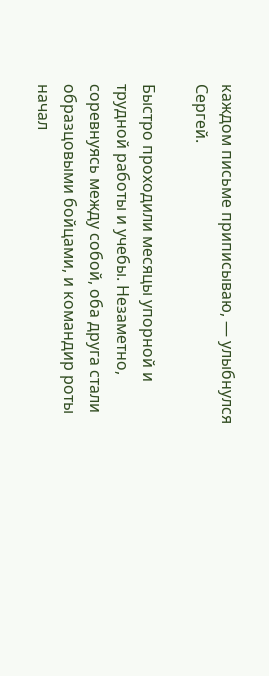каждом письме приписываю, — улыбнулся Сергей.

Быстро проходили месяцы упорной и трудной работы и учебы. Незаметно, соревнуясь между собой, оба друга стали образцовыми бойцами, и командир роты начал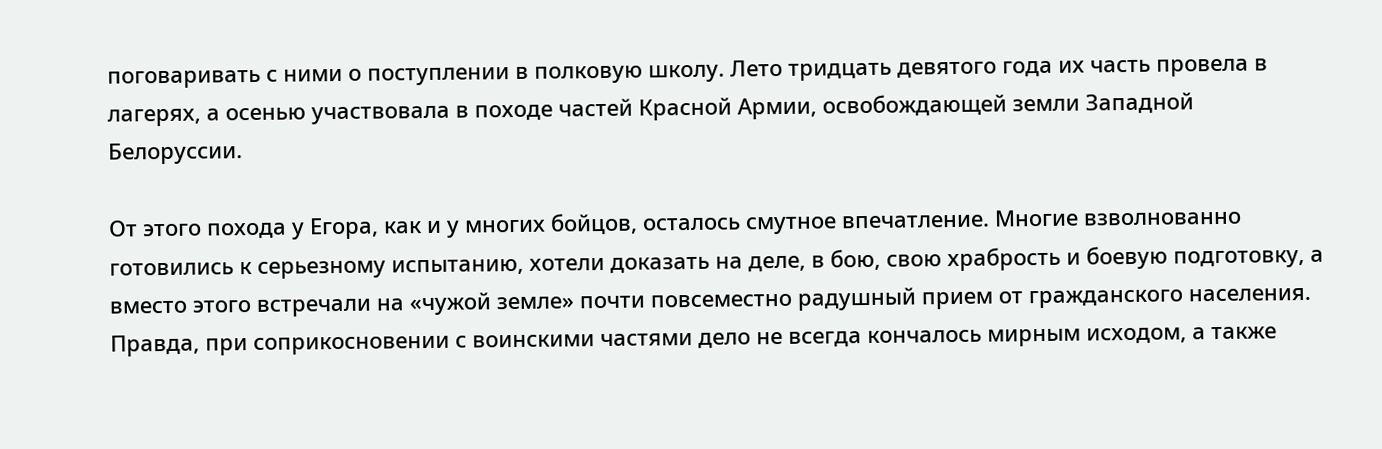поговаривать с ними о поступлении в полковую школу. Лето тридцать девятого года их часть провела в лагерях, а осенью участвовала в походе частей Красной Армии, освобождающей земли Западной Белоруссии.

От этого похода у Егора, как и у многих бойцов, осталось смутное впечатление. Многие взволнованно готовились к серьезному испытанию, хотели доказать на деле, в бою, свою храбрость и боевую подготовку, а вместо этого встречали на «чужой земле» почти повсеместно радушный прием от гражданского населения. Правда, при соприкосновении с воинскими частями дело не всегда кончалось мирным исходом, а также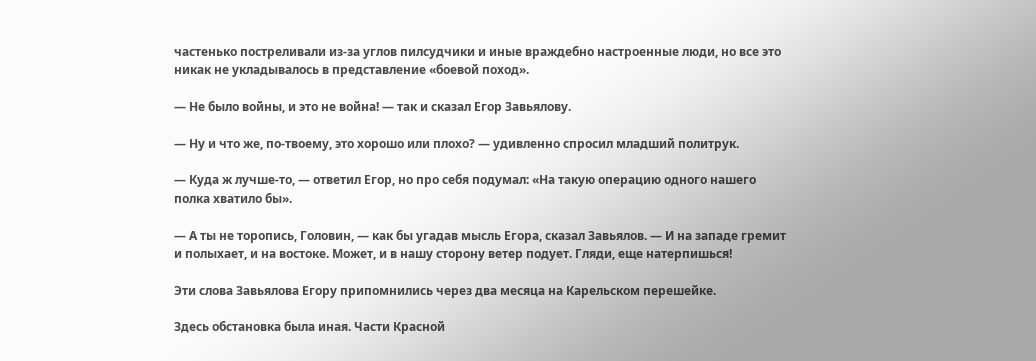частенько постреливали из-за углов пилсудчики и иные враждебно настроенные люди, но все это никак не укладывалось в представление «боевой поход».

— Не было войны, и это не война! — так и сказал Егор Завьялову.

— Ну и что же, по-твоему, это хорошо или плохо? — удивленно спросил младший политрук.

— Куда ж лучше-то, — ответил Егор, но про себя подумал: «На такую операцию одного нашего полка хватило бы».

— А ты не торопись, Головин, — как бы угадав мысль Егора, сказал Завьялов. — И на западе гремит и полыхает, и на востоке. Может, и в нашу сторону ветер подует. Гляди, еще натерпишься!

Эти слова Завьялова Егору припомнились через два месяца на Карельском перешейке.

Здесь обстановка была иная. Части Красной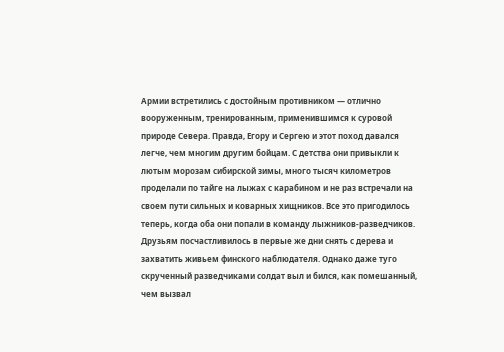Армии встретились с достойным противником — отлично вооруженным, тренированным, применившимся к суровой природе Севера. Правда, Егору и Сергею и этот поход давался легче, чем многим другим бойцам. С детства они привыкли к лютым морозам сибирской зимы, много тысяч километров проделали по тайге на лыжах с карабином и не раз встречали на своем пути сильных и коварных хищников. Все это пригодилось теперь, когда оба они попали в команду лыжников-разведчиков. Друзьям посчастливилось в первые же дни снять с дерева и захватить живьем финского наблюдателя. Однако даже туго скрученный разведчиками солдат выл и бился, как помешанный, чем вызвал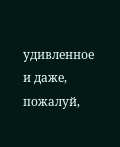удивленное и даже, пожалуй,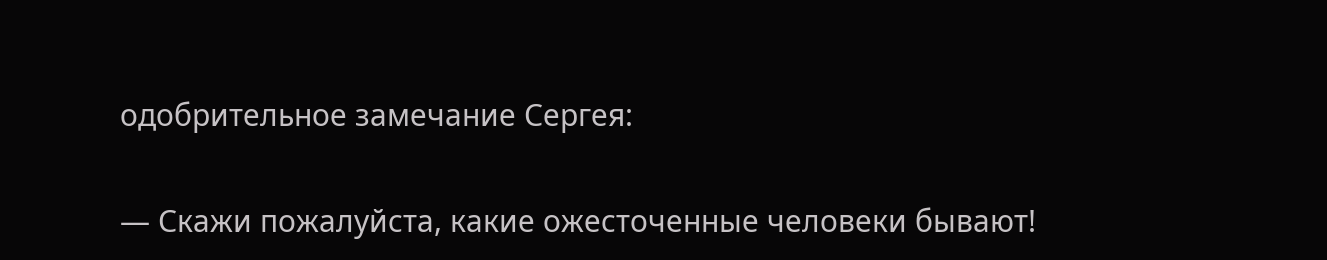одобрительное замечание Сергея:

— Скажи пожалуйста, какие ожесточенные человеки бывают!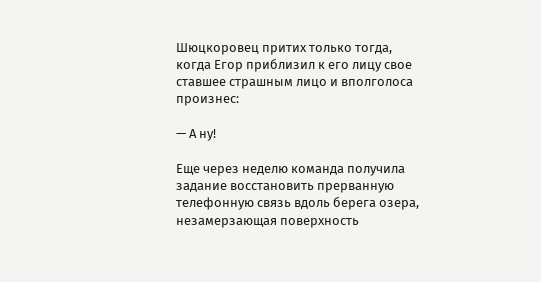Шюцкоровец притих только тогда, когда Егор приблизил к его лицу свое ставшее страшным лицо и вполголоса произнес:

— А ну!

Еще через неделю команда получила задание восстановить прерванную телефонную связь вдоль берега озера, незамерзающая поверхность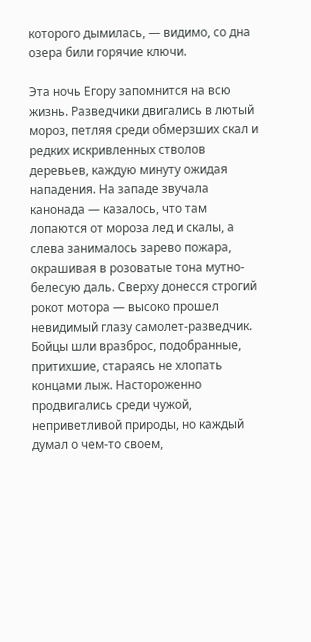которого дымилась, — видимо, со дна озера били горячие ключи.

Эта ночь Егору запомнится на всю жизнь. Разведчики двигались в лютый мороз, петляя среди обмерзших скал и редких искривленных стволов деревьев, каждую минуту ожидая нападения. На западе звучала канонада — казалось, что там лопаются от мороза лед и скалы, а слева занималось зарево пожара, окрашивая в розоватые тона мутно-белесую даль. Сверху донесся строгий рокот мотора — высоко прошел невидимый глазу самолет-разведчик. Бойцы шли вразброс, подобранные, притихшие, стараясь не хлопать концами лыж. Настороженно продвигались среди чужой, неприветливой природы, но каждый думал о чем-то своем,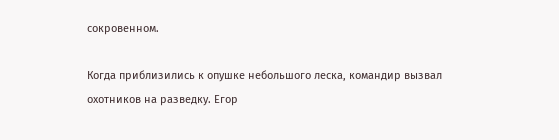сокровенном.

Когда приблизились к опушке небольшого леска, командир вызвал охотников на разведку. Егор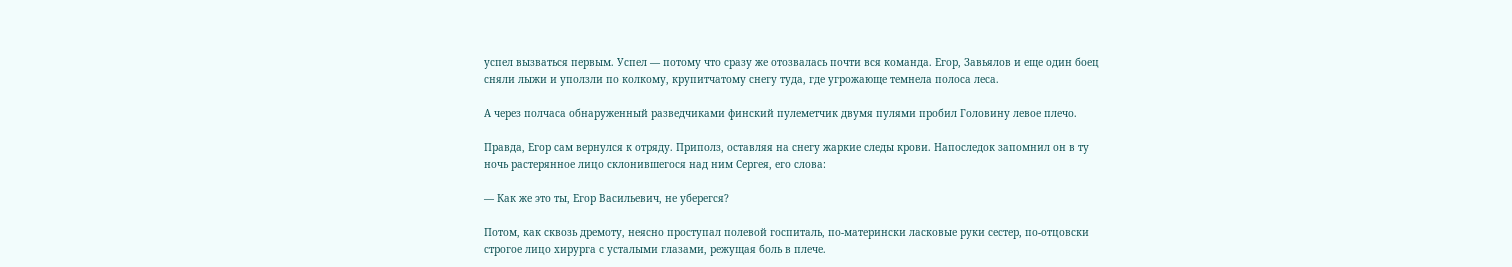успел вызваться первым. Успел — потому что сразу же отозвалась почти вся команда. Егор, Завьялов и еще один боец сняли лыжи и уползли по колкому, крупитчатому снегу туда, где угрожающе темнела полоса леса.

А через полчаса обнаруженный разведчиками финский пулеметчик двумя пулями пробил Головину левое плечо.

Правда, Егор сам вернулся к отряду. Приполз, оставляя на снегу жаркие следы крови. Напоследок запомнил он в ту ночь растерянное лицо склонившегося над ним Сергея, его слова:

— Как же это ты, Егор Васильевич, не уберегся?

Потом, как сквозь дремоту, неясно проступал полевой госпиталь, по-матерински ласковые руки сестер, по-отцовски строгое лицо хирурга с усталыми глазами, режущая боль в плече.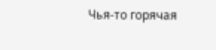Чья-то горячая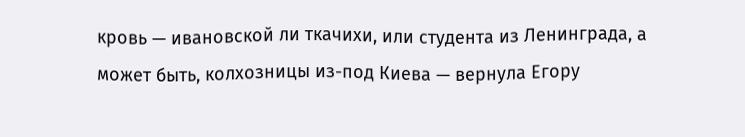кровь — ивановской ли ткачихи, или студента из Ленинграда, а может быть, колхозницы из-под Киева — вернула Егору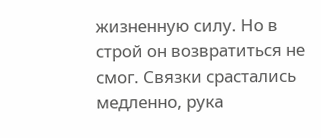жизненную силу. Но в строй он возвратиться не смог. Связки срастались медленно, рука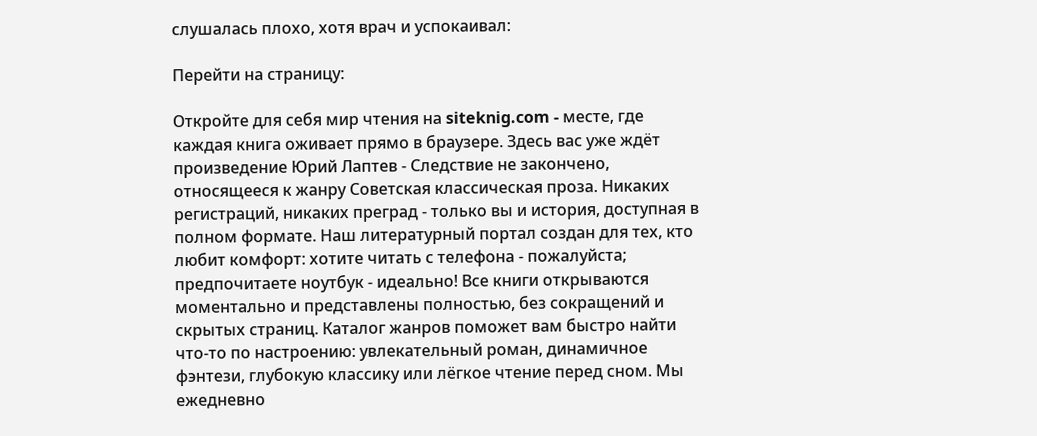слушалась плохо, хотя врач и успокаивал:

Перейти на страницу:

Откройте для себя мир чтения на siteknig.com - месте, где каждая книга оживает прямо в браузере. Здесь вас уже ждёт произведение Юрий Лаптев - Следствие не закончено, относящееся к жанру Советская классическая проза. Никаких регистраций, никаких преград - только вы и история, доступная в полном формате. Наш литературный портал создан для тех, кто любит комфорт: хотите читать с телефона - пожалуйста; предпочитаете ноутбук - идеально! Все книги открываются моментально и представлены полностью, без сокращений и скрытых страниц. Каталог жанров поможет вам быстро найти что-то по настроению: увлекательный роман, динамичное фэнтези, глубокую классику или лёгкое чтение перед сном. Мы ежедневно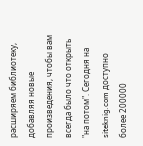расширяем библиотеку, добавляя новые произведения, чтобы вам всегда было что открыть "на потом". Сегодня на siteknig.com доступно более 200000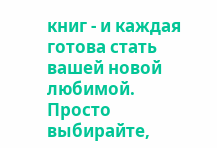книг - и каждая готова стать вашей новой любимой. Просто выбирайте,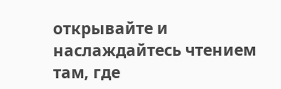открывайте и наслаждайтесь чтением там, где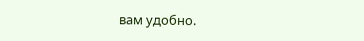вам удобно.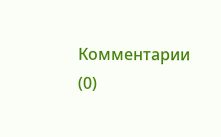Комментарии (0)